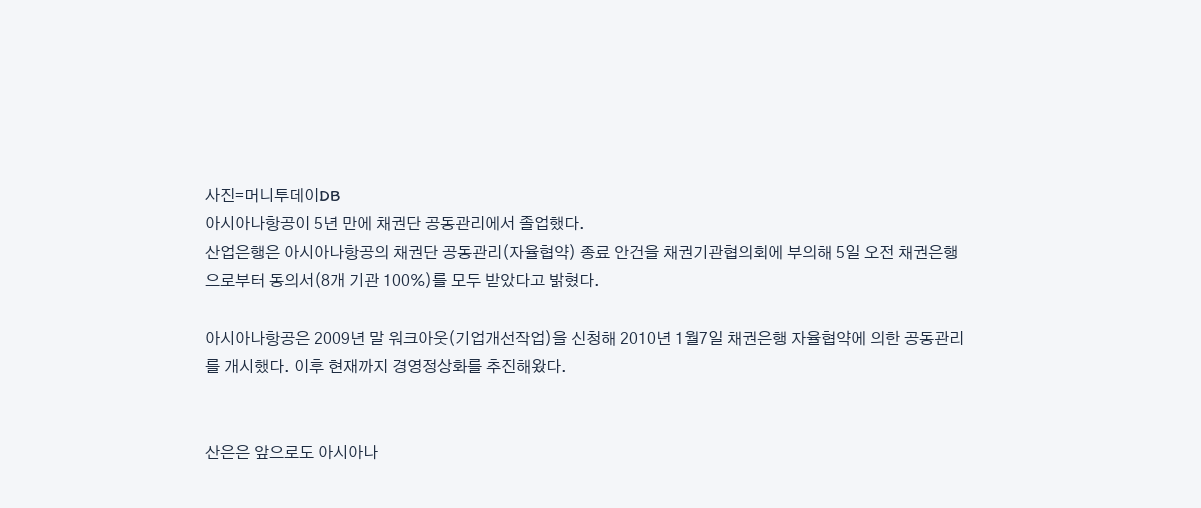사진=머니투데이DB
아시아나항공이 5년 만에 채권단 공동관리에서 졸업했다.
산업은행은 아시아나항공의 채권단 공동관리(자율협약) 종료 안건을 채권기관협의회에 부의해 5일 오전 채권은행으로부터 동의서(8개 기관 100%)를 모두 받았다고 밝혔다.

아시아나항공은 2009년 말 워크아웃(기업개선작업)을 신청해 2010년 1월7일 채권은행 자율협약에 의한 공동관리를 개시했다. 이후 현재까지 경영정상화를 추진해왔다.


산은은 앞으로도 아시아나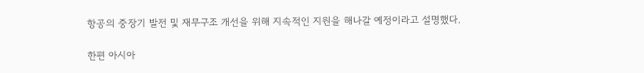항공의 중장기 발전 및 재무구조 개선을 위해 지속적인 지원을 해나갈 예정이라고 설명했다.

한편 아시아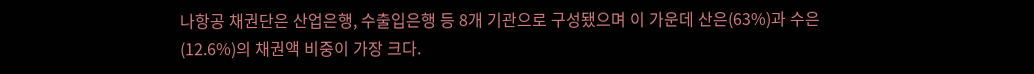나항공 채권단은 산업은행, 수출입은행 등 8개 기관으로 구성됐으며 이 가운데 산은(63%)과 수은(12.6%)의 채권액 비중이 가장 크다.